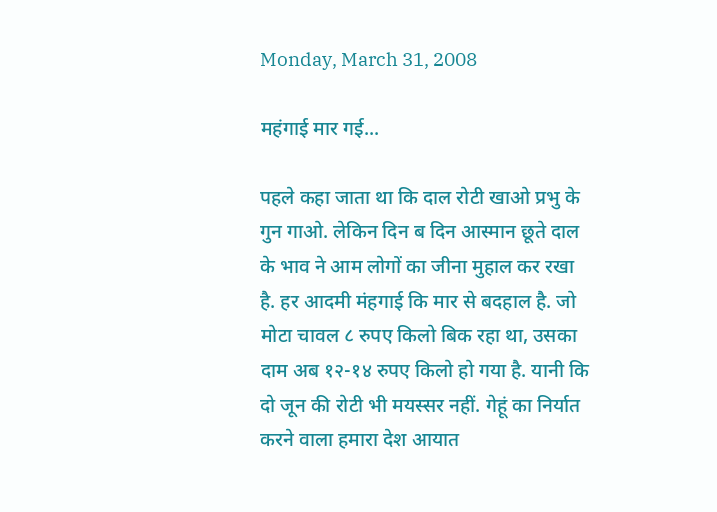Monday, March 31, 2008

महंगाई मार गई...

पहले कहा जाता था कि दाल रोटी खाओ प्रभु के गुन गाओ. लेकिन दिन ब दिन आस्मान छूते दाल के भाव ने आम लोगों का जीना मुहाल कर रखा है. हर आदमी मंहगाई कि मार से बदहाल है. जो मोटा चावल ८ रुपए किलो बिक रहा था, उसका दाम अब १२-१४ रुपए किलो हो गया है. यानी कि दो जून की रोटी भी मयस्सर नहीं. गेहूं का निर्यात करने वाला हमारा देश आयात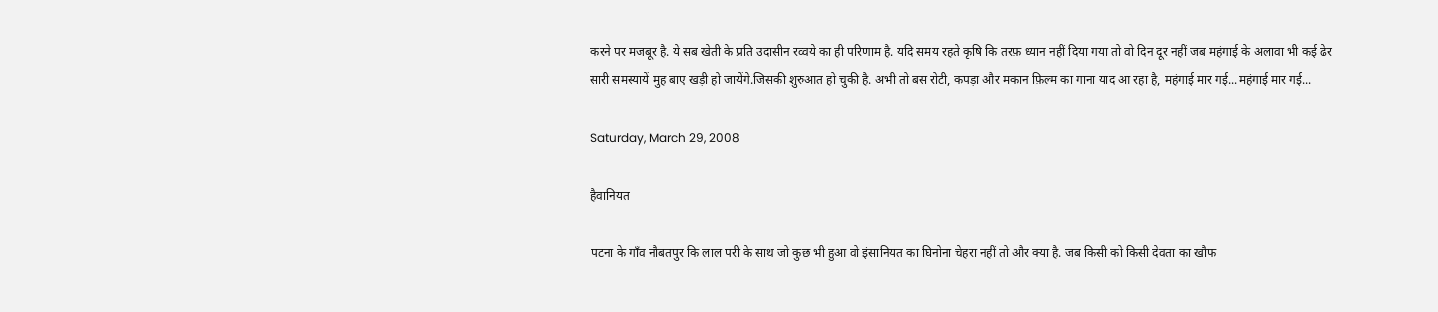करने पर मजबूर है. ये सब खेती के प्रति उदासीन रव्वये का ही परिणाम है. यदि समय रहते कृषि कि तरफ़ ध्यान नहीं दिया गया तो वो दिन दूर नहीं जब महंगाई के अलावा भी कई ढेर सारी समस्यायें मुह बाए खड़ी हो जायेंगे.जिसकी शुरुआत हो चुकी है. अभी तो बस रोटी, कपड़ा और मकान फ़िल्म का गाना याद आ रहा है, महंगाई मार गई...महंगाई मार गई...

Saturday, March 29, 2008

हैवानियत

पटना के गाँव नौबतपुर कि लाल परी के साथ जो कुछ भी हुआ वो इंसानियत का घिनोना चेहरा नहीं तो और क्या है. जब किसी को किसी देवता का खौफ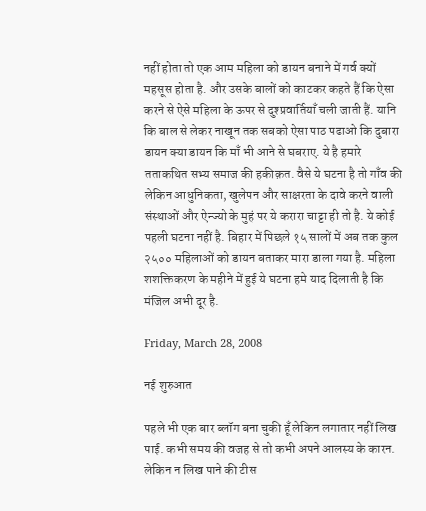नहीं होता तो एक आम महिला को डायन बनाने में गर्व क्यों महसूस होता है. और उसके बालों को काटकर कहते हैं कि ऐसा करने से ऐसे महिला के ऊपर से दुश्प्रवार्तियाँ चली जाती हैं. यानि कि बाल से लेकर नाखून तक सबको ऐसा पाठ पढाओ कि दुबारा डायन क्या डायन कि माँ भी आने से घबराए. ये है हमारे तताकथित सभ्य समाज की हकीक़त. वैसे ये घटना है तो गाँव की लेकिन आधुनिकता, खुलेपन और साक्षरता के दावे करने वाली संस्थाओं और ऐन्ज्यो के मुहं पर ये करारा चाट्टा ही तो है. ये कोई पहली घटना नहीं है. बिहार में पिछले १५ सालों में अब तक कुल २५०० महिलाओं को डायन बताकर मारा डाला गया है. महिला शशक्तिकरण के महीने में हुई ये घटना हमे याद दिलाती है कि मंजिल अभी दूर है.

Friday, March 28, 2008

नई शुरुआत

पहले भी एक बार ब्लॉग बना चुकी हूँ लेकिन लगातार नहीं लिख पाई. कभी समय की वजह से तो कभी अपने आलस्य के कारन. लेकिन न लिख पाने की टीस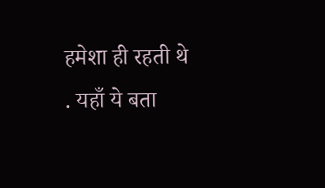हमेशा ही रहती थे . यहाँ ये बता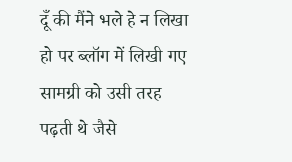दूँ की मैंने भले हे न लिखा हो पर ब्लॉग में लिखी गए सामग्री को उसी तरह पढ़ती थे जैसे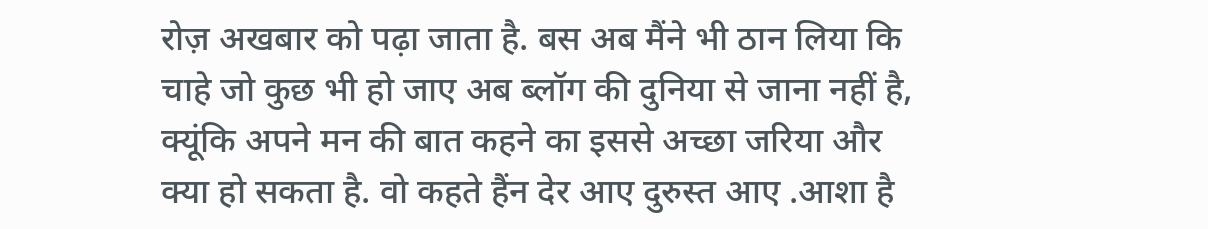रोज़ अखबार को पढ़ा जाता है. बस अब मैंने भी ठान लिया कि चाहे जो कुछ भी हो जाए अब ब्लॉग की दुनिया से जाना नहीं है, क्यूंकि अपने मन की बात कहने का इससे अच्छा जरिया और क्या हो सकता है. वो कहते हैंन देर आए दुरुस्त आए .आशा है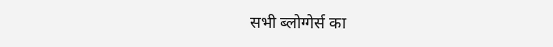सभी ब्लोग्गेर्स का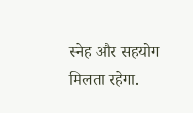स्नेह और सहयोग मिलता रहेगा.